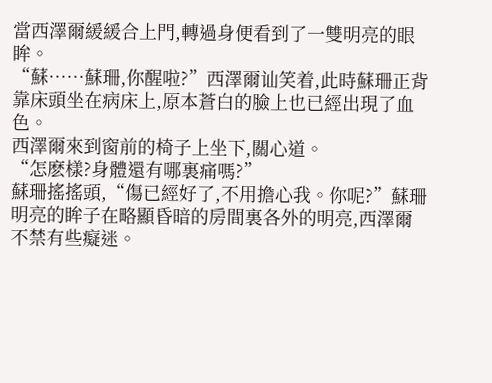當西澤爾緩緩合上門,轉過身便看到了一雙明亮的眼眸。
“蘇……蘇珊,你醒啦?”西澤爾讪笑着,此時蘇珊正背靠床頭坐在病床上,原本蒼白的臉上也已經出現了血色。
西澤爾來到窗前的椅子上坐下,關心道。
“怎麽樣?身體還有哪裏痛嗎?”
蘇珊搖搖頭,“傷已經好了,不用擔心我。你呢?”蘇珊明亮的眸子在略顯昏暗的房間裏各外的明亮,西澤爾不禁有些癡迷。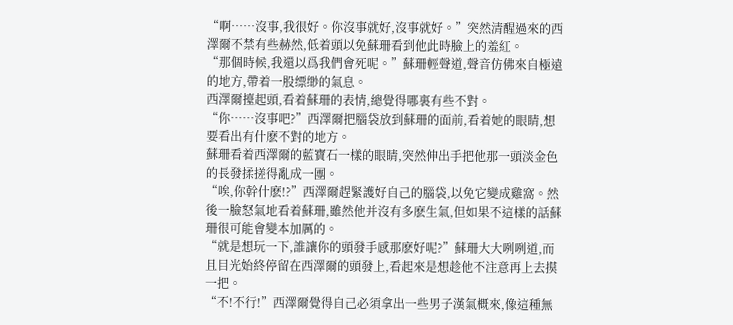“啊……沒事,我很好。你沒事就好,沒事就好。”突然清醒過來的西澤爾不禁有些赫然,低着頭以免蘇珊看到他此時臉上的羞紅。
“那個時候,我還以爲我們會死呢。”蘇珊輕聲道,聲音仿佛來自極遠的地方,帶着一股缥缈的氣息。
西澤爾擡起頭,看着蘇珊的表情,總覺得哪裏有些不對。
“你……沒事吧?”西澤爾把腦袋放到蘇珊的面前,看着她的眼睛,想要看出有什麽不對的地方。
蘇珊看着西澤爾的藍寶石一樣的眼睛,突然伸出手把他那一頭淡金色的長發揉搓得亂成一團。
“唉,你幹什麽!?”西澤爾趕緊護好自己的腦袋,以免它變成雞窩。然後一臉怒氣地看着蘇珊,雖然他并沒有多麽生氣,但如果不這樣的話蘇珊很可能會變本加厲的。
“就是想玩一下,誰讓你的頭發手感那麽好呢?”蘇珊大大咧咧道,而且目光始終停留在西澤爾的頭發上,看起來是想趁他不注意再上去摸一把。
“不!不行!”西澤爾覺得自己必須拿出一些男子漢氣概來,像這種無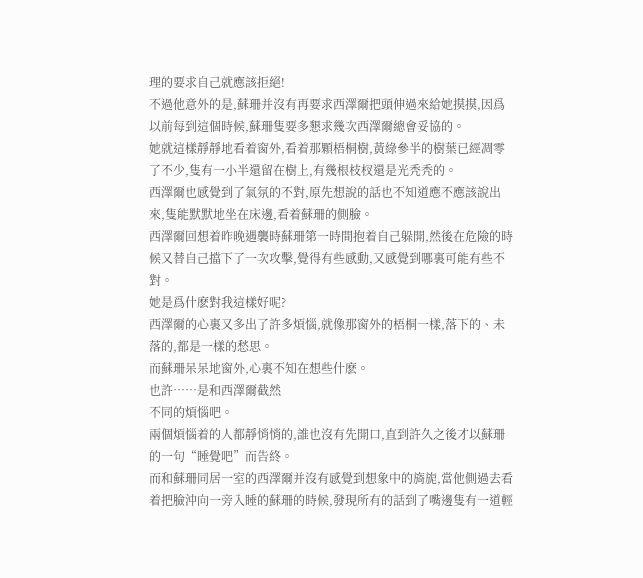理的要求自己就應該拒絕!
不過他意外的是,蘇珊并沒有再要求西澤爾把頭伸過來給她摸摸,因爲以前每到這個時候,蘇珊隻要多懇求幾次西澤爾總會妥協的。
她就這樣靜靜地看着窗外,看着那顆梧桐樹,黃綠參半的樹葉已經凋零了不少,隻有一小半還留在樹上,有幾根枝杈還是光秃秃的。
西澤爾也感覺到了氣氛的不對,原先想說的話也不知道應不應該說出來,隻能默默地坐在床邊,看着蘇珊的側臉。
西澤爾回想着昨晚遇襲時蘇珊第一時間抱着自己躲開,然後在危險的時候又替自己擋下了一次攻擊,覺得有些感動,又感覺到哪裏可能有些不對。
她是爲什麽對我這樣好呢?
西澤爾的心裏又多出了許多煩惱,就像那窗外的梧桐一樣,落下的、未落的,都是一樣的愁思。
而蘇珊呆呆地窗外,心裏不知在想些什麽。
也許……是和西澤爾截然
不同的煩惱吧。
兩個煩惱着的人都靜悄悄的,誰也沒有先開口,直到許久之後才以蘇珊的一句“睡覺吧”而告終。
而和蘇珊同居一室的西澤爾并沒有感覺到想象中的旖旎,當他側過去看着把臉沖向一旁入睡的蘇珊的時候,發現所有的話到了嘴邊隻有一道輕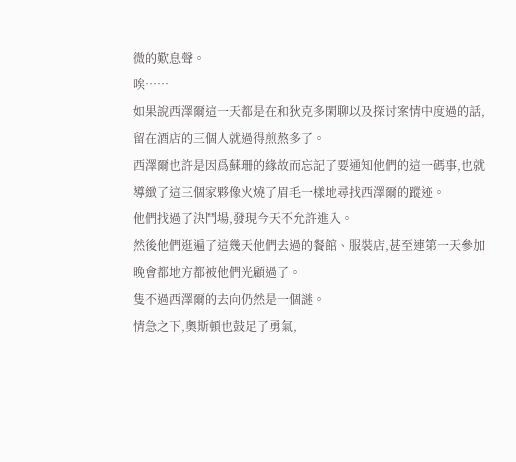微的歎息聲。
唉……
如果說西澤爾這一天都是在和狄克多閑聊以及探讨案情中度過的話,留在酒店的三個人就過得煎熬多了。
西澤爾也許是因爲蘇珊的緣故而忘記了要通知他們的這一碼事,也就導緻了這三個家夥像火燒了眉毛一樣地尋找西澤爾的蹤迹。
他們找過了決鬥場,發現今天不允許進入。
然後他們逛遍了這幾天他們去過的餐館、服裝店,甚至連第一天參加晚會都地方都被他們光顧過了。
隻不過西澤爾的去向仍然是一個謎。
情急之下,奧斯頓也鼓足了勇氣,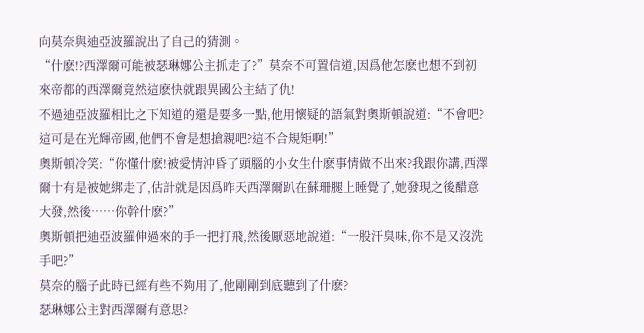向莫奈與迪亞波羅說出了自己的猜測。
“什麽!?西澤爾可能被瑟琳娜公主抓走了?”莫奈不可置信道,因爲他怎麽也想不到初來帝都的西澤爾竟然這麽快就跟異國公主結了仇!
不過迪亞波羅相比之下知道的還是要多一點,他用懷疑的語氣對奧斯頓說道:“不會吧?這可是在光輝帝國,他們不會是想搶親吧?這不合規矩啊!”
奧斯頓冷笑:“你懂什麽!被愛情沖昏了頭腦的小女生什麽事情做不出來?我跟你講,西澤爾十有是被她綁走了,估計就是因爲昨天西澤爾趴在蘇珊腿上睡覺了,她發現之後醋意大發,然後……你幹什麽?”
奧斯頓把迪亞波羅伸過來的手一把打飛,然後厭惡地說道:“一股汗臭味,你不是又沒洗手吧?”
莫奈的腦子此時已經有些不夠用了,他剛剛到底聽到了什麽?
瑟琳娜公主對西澤爾有意思?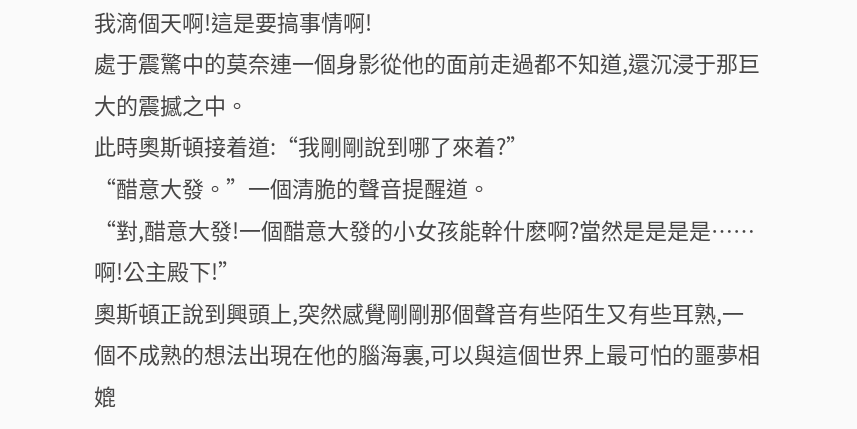我滴個天啊!這是要搞事情啊!
處于震驚中的莫奈連一個身影從他的面前走過都不知道,還沉浸于那巨大的震撼之中。
此時奧斯頓接着道:“我剛剛說到哪了來着?”
“醋意大發。”一個清脆的聲音提醒道。
“對,醋意大發!一個醋意大發的小女孩能幹什麽啊?當然是是是是……啊!公主殿下!”
奧斯頓正說到興頭上,突然感覺剛剛那個聲音有些陌生又有些耳熟,一個不成熟的想法出現在他的腦海裏,可以與這個世界上最可怕的噩夢相媲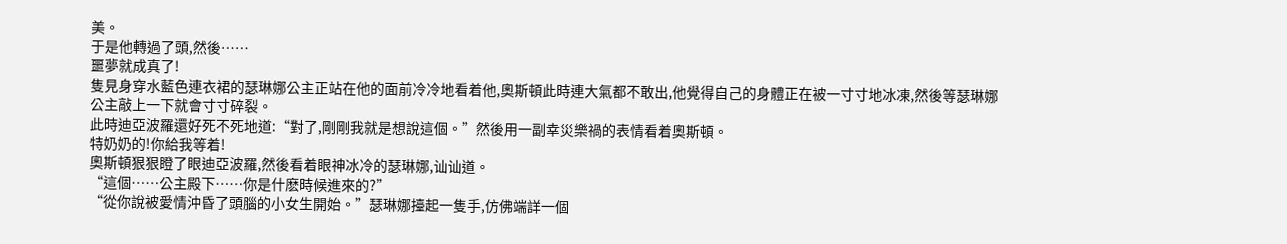美。
于是他轉過了頭,然後……
噩夢就成真了!
隻見身穿水藍色連衣裙的瑟琳娜公主正站在他的面前冷冷地看着他,奧斯頓此時連大氣都不敢出,他覺得自己的身體正在被一寸寸地冰凍,然後等瑟琳娜公主敲上一下就會寸寸碎裂。
此時迪亞波羅還好死不死地道:“對了,剛剛我就是想說這個。”然後用一副幸災樂禍的表情看着奧斯頓。
特奶奶的!你給我等着!
奧斯頓狠狠瞪了眼迪亞波羅,然後看着眼神冰冷的瑟琳娜,讪讪道。
“這個……公主殿下……你是什麽時候進來的?”
“從你說被愛情沖昏了頭腦的小女生開始。”瑟琳娜擡起一隻手,仿佛端詳一個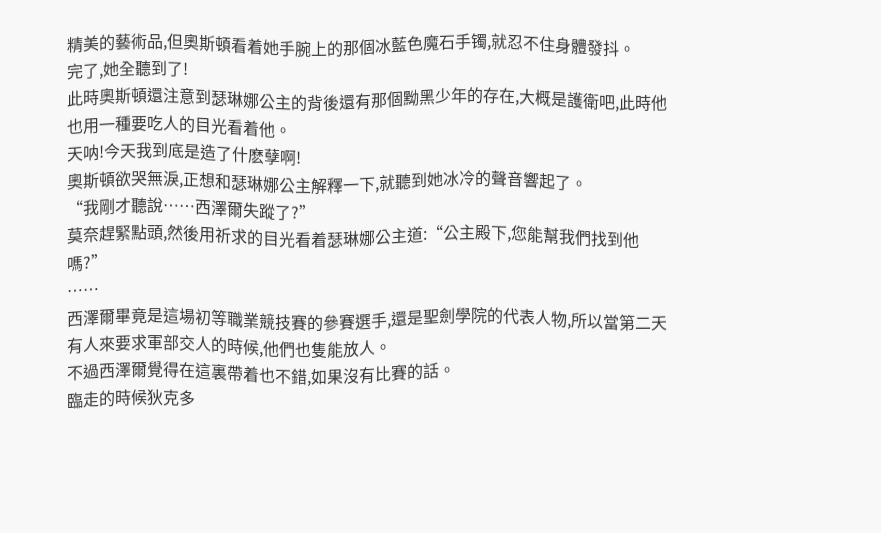精美的藝術品,但奧斯頓看着她手腕上的那個冰藍色魔石手镯,就忍不住身體發抖。
完了,她全聽到了!
此時奧斯頓還注意到瑟琳娜公主的背後還有那個黝黑少年的存在,大概是護衛吧,此時他也用一種要吃人的目光看着他。
天呐!今天我到底是造了什麽孽啊!
奧斯頓欲哭無淚,正想和瑟琳娜公主解釋一下,就聽到她冰冷的聲音響起了。
“我剛才聽說……西澤爾失蹤了?”
莫奈趕緊點頭,然後用祈求的目光看着瑟琳娜公主道:“公主殿下,您能幫我們找到他嗎?”
……
西澤爾畢竟是這場初等職業競技賽的參賽選手,還是聖劍學院的代表人物,所以當第二天有人來要求軍部交人的時候,他們也隻能放人。
不過西澤爾覺得在這裏帶着也不錯,如果沒有比賽的話。
臨走的時候狄克多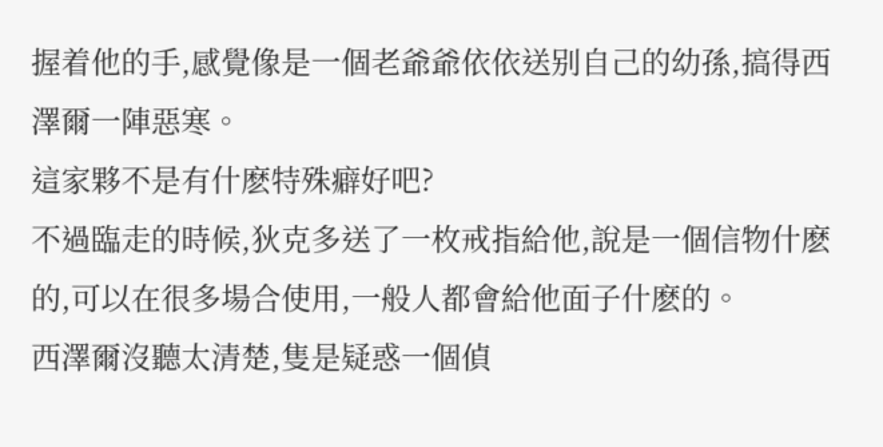握着他的手,感覺像是一個老爺爺依依送别自己的幼孫,搞得西澤爾一陣惡寒。
這家夥不是有什麽特殊癖好吧?
不過臨走的時候,狄克多送了一枚戒指給他,說是一個信物什麽的,可以在很多場合使用,一般人都會給他面子什麽的。
西澤爾沒聽太清楚,隻是疑惑一個偵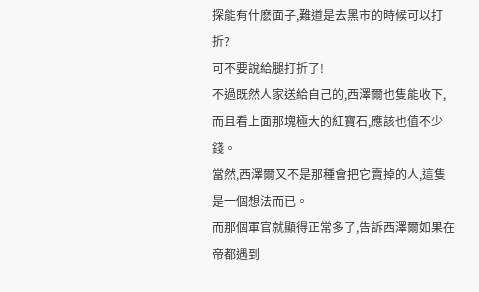探能有什麽面子,難道是去黑市的時候可以打折?
可不要說給腿打折了!
不過既然人家送給自己的,西澤爾也隻能收下,而且看上面那塊極大的紅寶石,應該也值不少錢。
當然,西澤爾又不是那種會把它賣掉的人,這隻是一個想法而已。
而那個軍官就顯得正常多了,告訴西澤爾如果在帝都遇到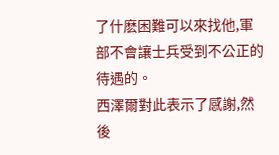了什麽困難可以來找他,軍部不會讓士兵受到不公正的待遇的。
西澤爾對此表示了感謝,然後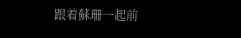跟着蘇珊一起前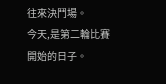往來決鬥場。
今天,是第二輪比賽開始的日子。